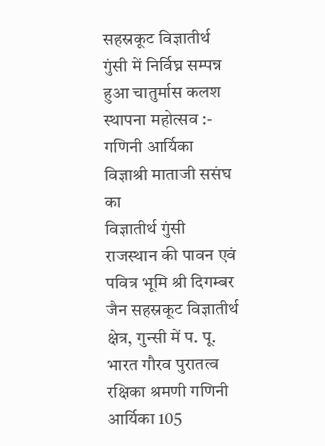सहस्रकूट विज्ञातीर्थ गुंसी में निर्विघ्न सम्पन्न हुआ चातुर्मास कलश स्थापना महोत्सव :- गणिनी आर्यिका विज्ञाश्री माताजी ससंघ का
विज्ञातीर्थ गुंसी
राजस्थान की पावन एवं पवित्र भूमि श्री दिगम्बर जैन सहस्रकूट विज्ञातीर्थ क्षेत्र, गुन्सी में प. पू. भारत गौरव पुरातत्व रक्षिका श्रमणी गणिनी आर्यिका 105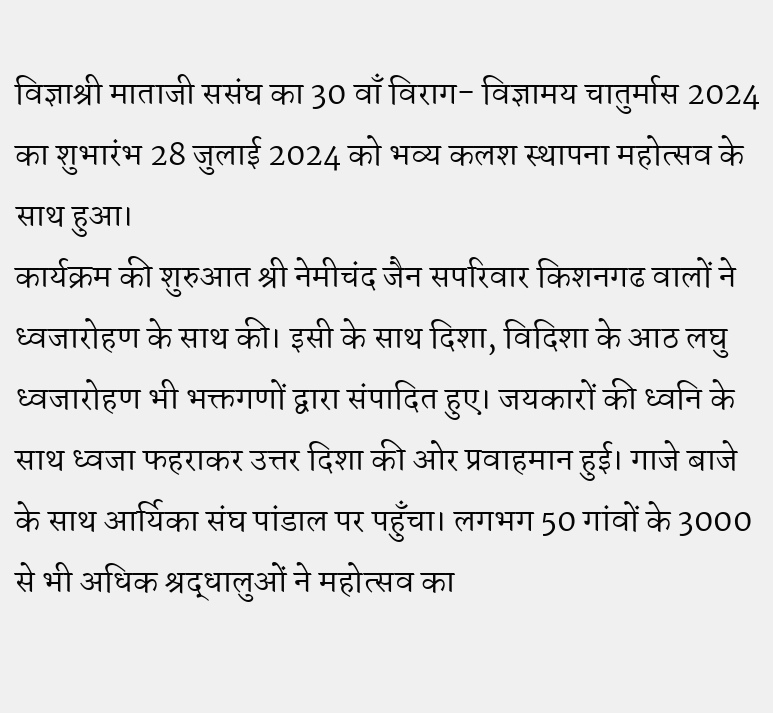विज्ञाश्री माताजी ससंघ का 30 वाँ विराग- विज्ञामय चातुर्मास 2024 का शुभारंभ 28 जुलाई 2024 को भव्य कलश स्थापना महोत्सव के साथ हुआ।
कार्यक्रम की शुरुआत श्री नेमीचंद जैन सपरिवार किशनगढ वालों ने ध्वजारोहण के साथ की। इसी के साथ दिशा, विदिशा के आठ लघु ध्वजारोहण भी भक्तगणों द्वारा संपादित हुए। जयकारों की ध्वनि के साथ ध्वजा फहराकर उत्तर दिशा की ओर प्रवाहमान हुई। गाजे बाजे के साथ आर्यिका संघ पांडाल पर पहुँचा। लगभग 50 गांवों के 3000 से भी अधिक श्रद्धालुओं ने महोत्सव का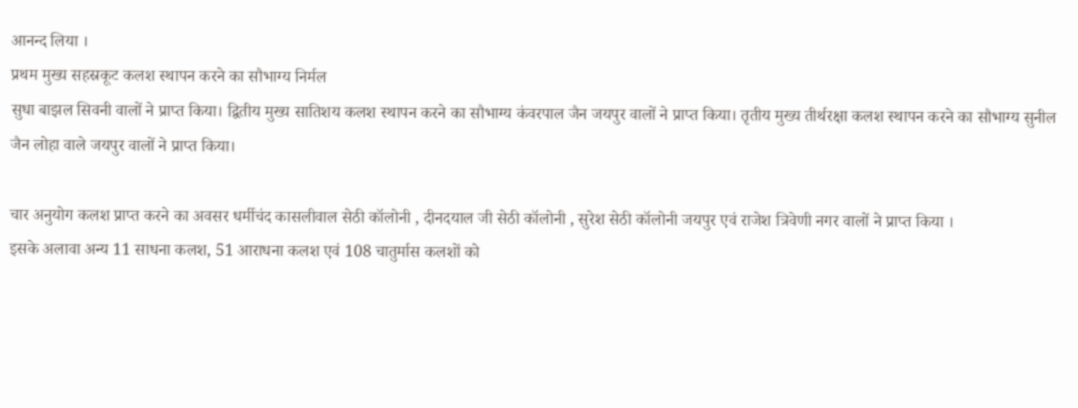आनन्द लिया ।
प्रथम मुख्य सहस्रकूट कलश स्थापन करने का सौभाग्य निर्मल
सुधा बाझल सिवनी वालों ने प्राप्त किया। द्वितीय मुख्य सातिशय कलश स्थापन करने का सौभाग्य कंवरपाल जैन जयपुर वालों ने प्राप्त किया। तृतीय मुख्य तीर्थरक्षा कलश स्थापन करने का सौभाग्य सुनील जैन लोहा वाले जयपुर वालों ने प्राप्त किया।

चार अनुयोग कलश प्राप्त करने का अवसर धर्मीचंद कासलीवाल सेठी कॉलोनी , दीनदयाल जी सेठी कॉलोनी , सुरेश सेठी कॉलोनी जयपुर एवं राजेश त्रिवेणी नगर वालों ने प्राप्त किया ।
इसके अलावा अन्य 11 साधना कलश, 51 आराधना कलश एवं 108 चातुर्मास कलशों को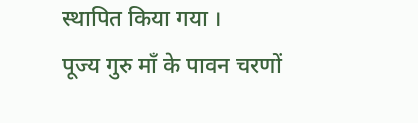स्थापित किया गया ।
पूज्य गुरु माँ के पावन चरणों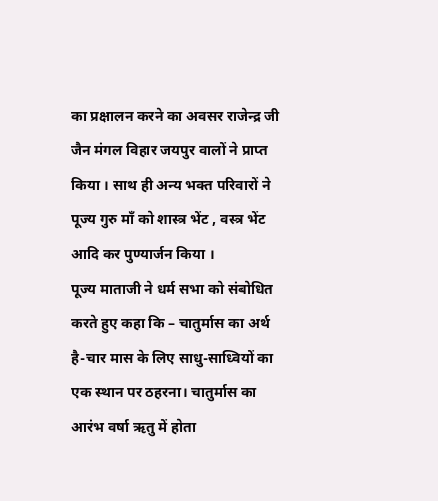का प्रक्षालन करने का अवसर राजेन्द्र जी जैन मंगल विहार जयपुर वालों ने प्राप्त किया । साथ ही अन्य भक्त परिवारों ने पूज्य गुरु माँ को शास्त्र भेंट , वस्त्र भेंट आदि कर पुण्यार्जन किया ।
पूज्य माताजी ने धर्म सभा को संबोधित करते हुए कहा कि – चातुर्मास का अर्थ है-चार मास के लिए साधु-साध्वियों का एक स्थान पर ठहरना। चातुर्मास का आरंभ वर्षा ऋतु में होता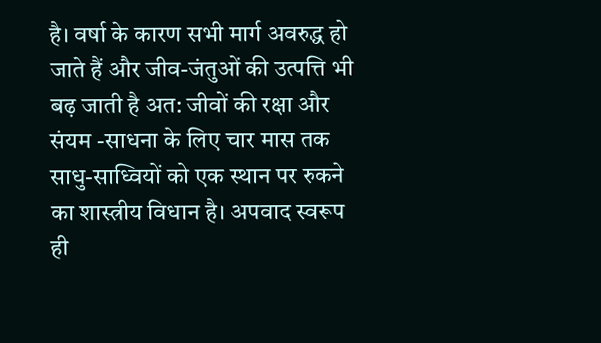है। वर्षा के कारण सभी मार्ग अवरुद्ध हो जाते हैं और जीव-जंतुओं की उत्पत्ति भी बढ़ जाती है अत: जीवों की रक्षा और संयम -साधना के लिए चार मास तक साधु-साध्वियों को एक स्थान पर रुकने का शास्त्रीय विधान है। अपवाद स्वरूप ही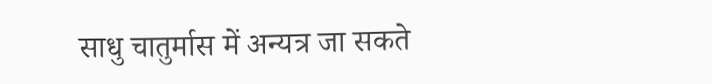साधु चातुर्मास में अन्यत्र जा सकते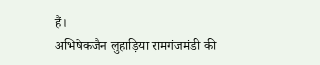हैं।
अभिषेकजैन लुहाड़िया रामगंजमंडी की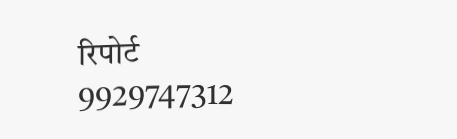रिपोर्ट 9929747312